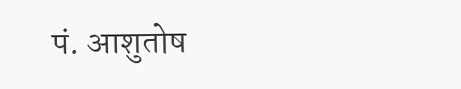पं. आशुतोष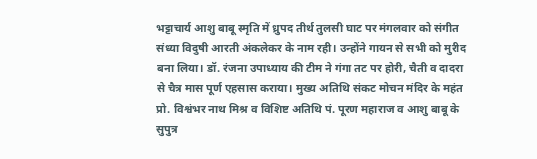भट्टाचार्य आशु बाबू स्मृति में ध्रुपद तीर्थ तुलसी घाट पर मंगलवार को संगीत संध्या विदुषी आरती अंकलेकर के नाम रही। उन्होंने गायन से सभी को मुरीद बना लिया। डॉ. रंजना उपाध्याय की टीम ने गंगा तट पर होरी, चैती व दादरा से चैत्र मास पूर्ण एहसास कराया। मुख्य अतिथि संकट मोचन मंदिर के महंत प्रो. विश्वंभर नाथ मिश्र व विशिष्ट अतिथि पं. पूरण महाराज व आशु बाबू के सुपुत्र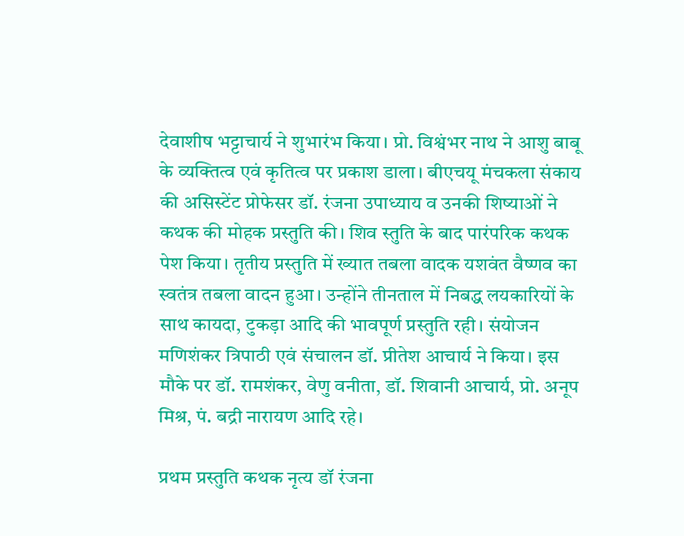देवाशीष भट्टाचार्य ने शुभारंभ किया। प्रो. विश्वंभर नाथ ने आशु बाबू के व्यक्तित्व एवं कृतित्व पर प्रकाश डाला। बीएचयू मंचकला संकाय की असिस्टेंट प्रोफेसर डॉ. रंजना उपाध्याय व उनकी शिष्याओं ने कथक की मोहक प्रस्तुति की। शिव स्तुति के बाद पारंपरिक कथक पेश किया। तृतीय प्रस्तुति में ख्यात तबला वादक यशवंत वैष्णव का स्वतंत्र तबला वादन हुआ। उन्होंने तीनताल में निबद्ध लयकारियों के साथ कायदा, टुकड़ा आदि की भावपूर्ण प्रस्तुति रही। संयोजन मणिशंकर त्रिपाठी एवं संचालन डॉ. प्रीतेश आचार्य ने किया। इस मौके पर डॉ. रामशंकर, वेणु वनीता, डॉ. शिवानी आचार्य, प्रो. अनूप मिश्र, पं. बद्री नारायण आदि रहे।

प्रथम प्रस्तुति कथक नृत्य डॉ रंजना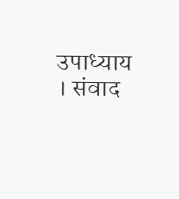उपाध्याय । संवाद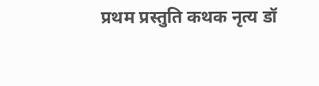प्रथम प्रस्तुति कथक नृत्य डॉ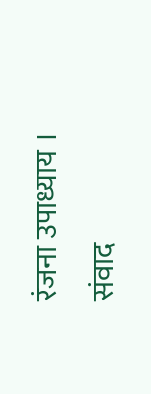रंजना उपाध्याय । संवाद